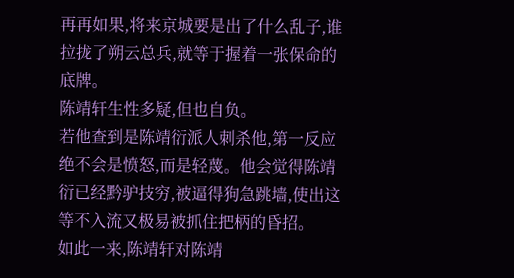再再如果,将来京城要是出了什么乱子,谁拉拢了朔云总兵,就等于握着一张保命的底牌。
陈靖轩生性多疑,但也自负。
若他查到是陈靖衍派人刺杀他,第一反应绝不会是愤怒,而是轻蔑。他会觉得陈靖衍已经黔驴技穷,被逼得狗急跳墙,使出这等不入流又极易被抓住把柄的昏招。
如此一来,陈靖轩对陈靖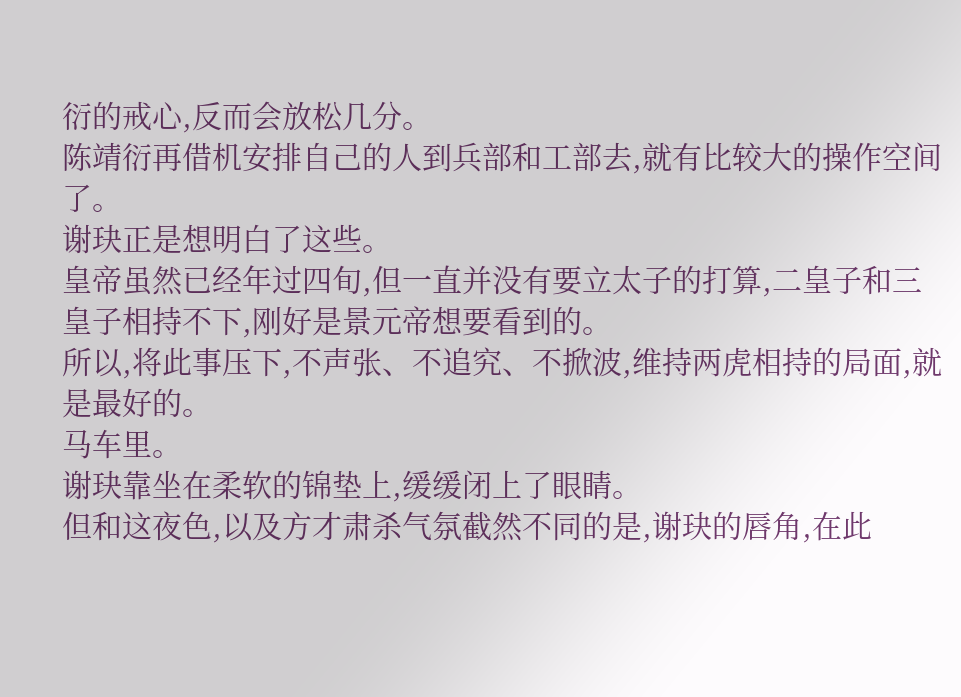衍的戒心,反而会放松几分。
陈靖衍再借机安排自己的人到兵部和工部去,就有比较大的操作空间了。
谢玦正是想明白了这些。
皇帝虽然已经年过四旬,但一直并没有要立太子的打算,二皇子和三皇子相持不下,刚好是景元帝想要看到的。
所以,将此事压下,不声张、不追究、不掀波,维持两虎相持的局面,就是最好的。
马车里。
谢玦靠坐在柔软的锦垫上,缓缓闭上了眼睛。
但和这夜色,以及方才肃杀气氛截然不同的是,谢玦的唇角,在此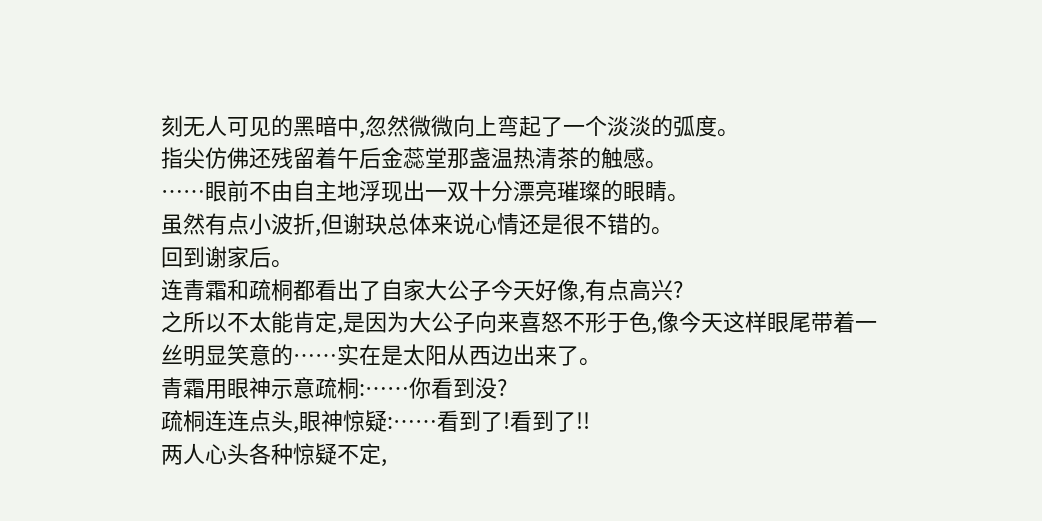刻无人可见的黑暗中,忽然微微向上弯起了一个淡淡的弧度。
指尖仿佛还残留着午后金蕊堂那盏温热清茶的触感。
……眼前不由自主地浮现出一双十分漂亮璀璨的眼睛。
虽然有点小波折,但谢玦总体来说心情还是很不错的。
回到谢家后。
连青霜和疏桐都看出了自家大公子今天好像,有点高兴?
之所以不太能肯定,是因为大公子向来喜怒不形于色,像今天这样眼尾带着一丝明显笑意的……实在是太阳从西边出来了。
青霜用眼神示意疏桐:……你看到没?
疏桐连连点头,眼神惊疑:……看到了!看到了!!
两人心头各种惊疑不定,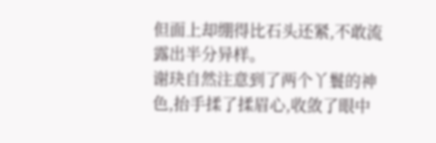但面上却绷得比石头还紧,不敢流露出半分异样。
谢玦自然注意到了两个丫鬟的神色,抬手揉了揉眉心,收敛了眼中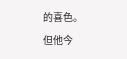的喜色。
但他今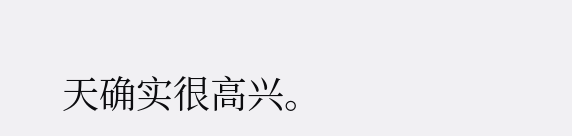天确实很高兴。